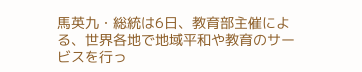馬英九・総統は6日、教育部主催による、世界各地で地域平和や教育のサービスを行っ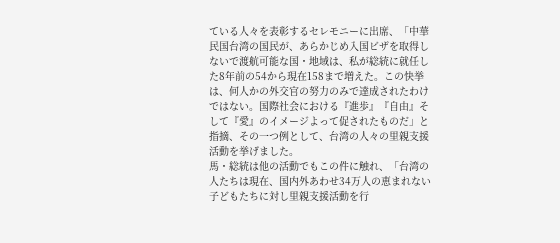ている人々を表彰するセレモニーに出席、「中華民国台湾の国民が、あらかじめ入国ビザを取得しないで渡航可能な国・地域は、私が総統に就任した8年前の54から現在158まで増えた。この快挙は、何人かの外交官の努力のみで達成されたわけではない。国際社会における『進歩』『自由』そして『愛』のイメージよって促されたものだ」と指摘、その一つ例として、台湾の人々の里親支援活動を挙げました。
馬・総統は他の活動でもこの件に触れ、「台湾の人たちは現在、国内外あわせ34万人の恵まれない子どもたちに対し里親支援活動を行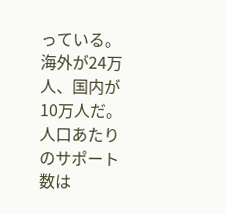っている。海外が24万人、国内が10万人だ。人口あたりのサポート数は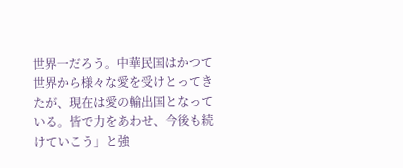世界一だろう。中華民国はかつて世界から様々な愛を受けとってきたが、現在は愛の輸出国となっている。皆で力をあわせ、今後も続けていこう」と強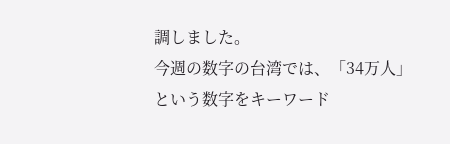調しました。
今週の数字の台湾では、「34万人」という数字をキーワード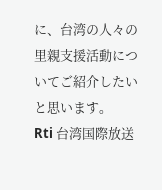に、台湾の人々の里親支援活動についてご紹介したいと思います。
Rti 台湾国際放送